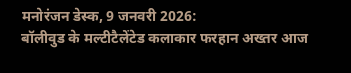मनोरंजन डेस्क, 9 जनवरी 2026:
बॉलीवुड के मल्टीटैलेंटेड कलाकार फरहान अख्तर आज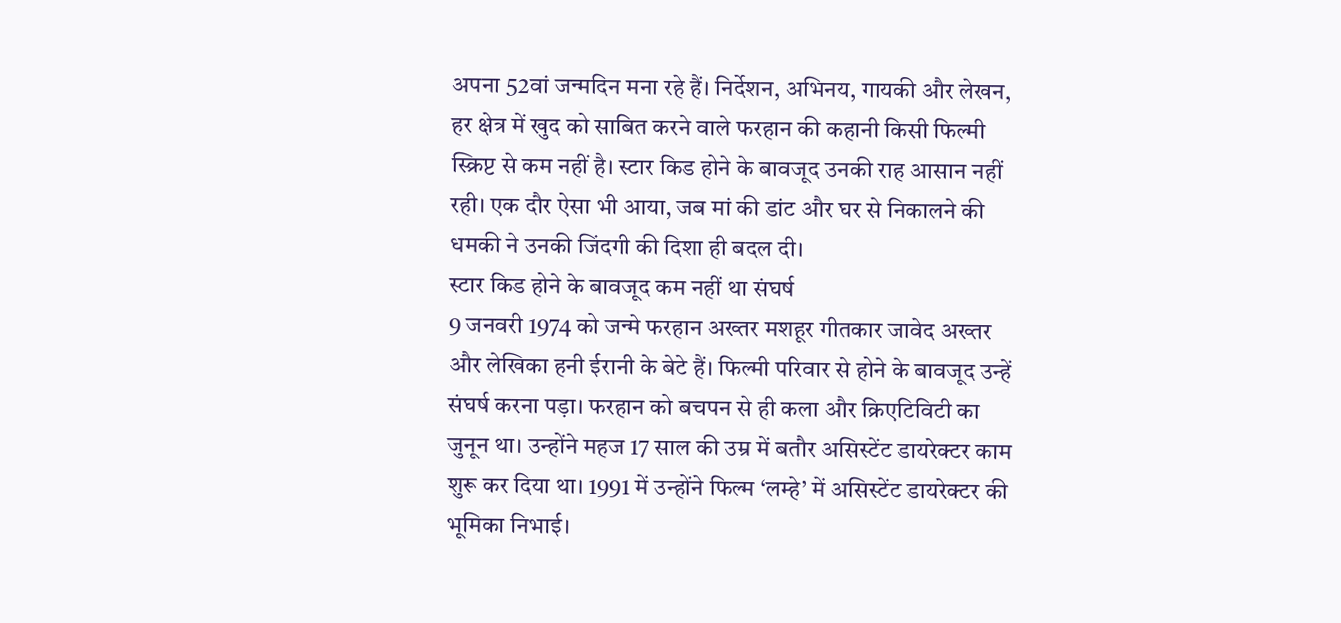अपना 52वां जन्मदिन मना रहे हैं। निर्देशन, अभिनय, गायकी और लेखन, हर क्षेत्र में खुद को साबित करने वाले फरहान की कहानी किसी फिल्मी स्क्रिप्ट से कम नहीं है। स्टार किड होने के बावजूद उनकी राह आसान नहीं रही। एक दौर ऐसा भी आया, जब मां की डांट और घर से निकालने की धमकी ने उनकी जिंदगी की दिशा ही बदल दी।
स्टार किड होने के बावजूद कम नहीं था संघर्ष
9 जनवरी 1974 को जन्मे फरहान अख्तर मशहूर गीतकार जावेद अख्तर और लेखिका हनी ईरानी के बेटे हैं। फिल्मी परिवार से होने के बावजूद उन्हें संघर्ष करना पड़ा। फरहान को बचपन से ही कला और क्रिएटिविटी का जुनून था। उन्होंने महज 17 साल की उम्र में बतौर असिस्टेंट डायरेक्टर काम शुरू कर दिया था। 1991 में उन्होंने फिल्म ‘लम्हे’ में असिस्टेंट डायरेक्टर की भूमिका निभाई।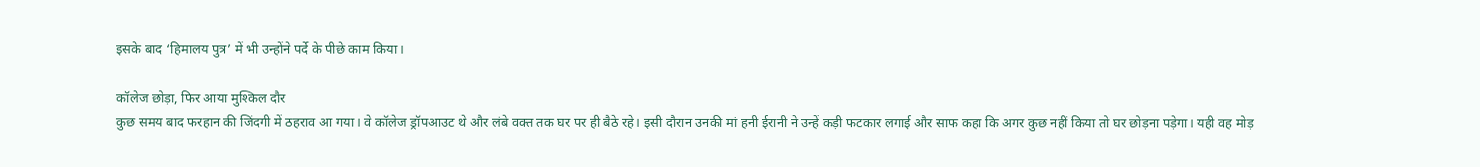इसके बाद ‘हिमालय पुत्र’ में भी उन्होंने पर्दे के पीछे काम किया।

कॉलेज छोड़ा, फिर आया मुश्किल दौर
कुछ समय बाद फरहान की जिंदगी में ठहराव आ गया। वे कॉलेज ड्रॉपआउट थे और लंबे वक्त तक घर पर ही बैठे रहे। इसी दौरान उनकी मां हनी ईरानी ने उन्हें कड़ी फटकार लगाई और साफ कहा कि अगर कुछ नहीं किया तो घर छोड़ना पड़ेगा। यही वह मोड़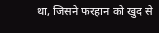था, जिसने फरहान को खुद से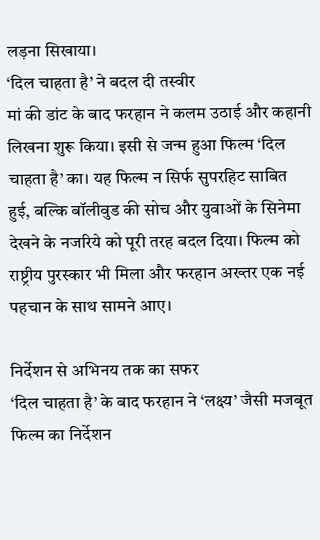लड़ना सिखाया।
‘दिल चाहता है’ ने बदल दी तस्वीर
मां की डांट के बाद फरहान ने कलम उठाई और कहानी लिखना शुरू किया। इसी से जन्म हुआ फिल्म ‘दिल चाहता है’ का। यह फिल्म न सिर्फ सुपरहिट साबित हुई, बल्कि बॉलीवुड की सोच और युवाओं के सिनेमा देखने के नजरिये को पूरी तरह बदल दिया। फिल्म को राष्ट्रीय पुरस्कार भी मिला और फरहान अख्तर एक नई पहचान के साथ सामने आए।

निर्देशन से अभिनय तक का सफर
‘दिल चाहता है’ के बाद फरहान ने ‘लक्ष्य’ जैसी मजबूत फिल्म का निर्देशन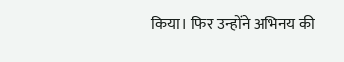किया। फिर उन्होंने अभिनय की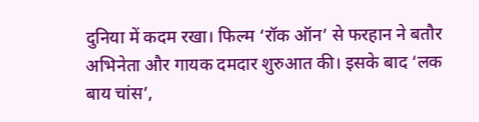दुनिया में कदम रखा। फिल्म ‘रॉक ऑन’ से फरहान ने बतौर अभिनेता और गायक दमदार शुरुआत की। इसके बाद ‘लक बाय चांस’,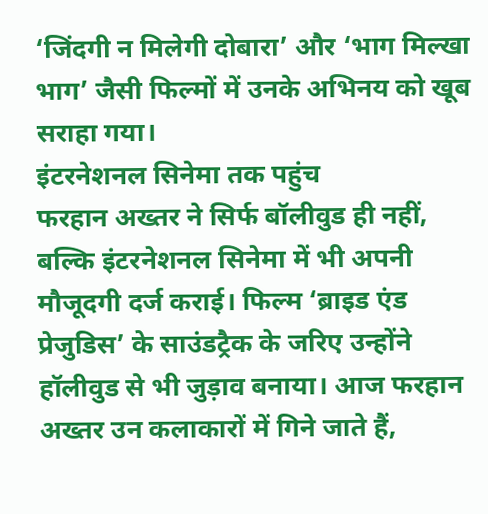‘जिंदगी न मिलेगी दोबारा’ और ‘भाग मिल्खा भाग’ जैसी फिल्मों में उनके अभिनय को खूब सराहा गया।
इंटरनेशनल सिनेमा तक पहुंच
फरहान अख्तर ने सिर्फ बॉलीवुड ही नहीं, बल्कि इंटरनेशनल सिनेमा में भी अपनी मौजूदगी दर्ज कराई। फिल्म ‘ब्राइड एंड प्रेजुडिस’ के साउंडट्रैक के जरिए उन्होंने हॉलीवुड से भी जुड़ाव बनाया। आज फरहान अख्तर उन कलाकारों में गिने जाते हैं,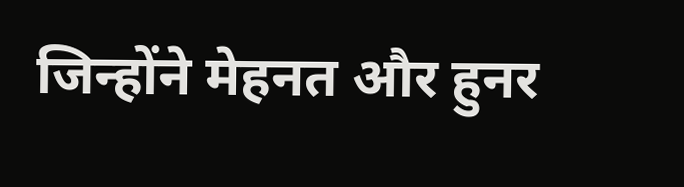जिन्होंने मेहनत और हुनर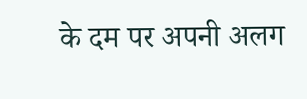के दम पर अपनी अलग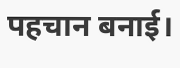पहचान बनाई।